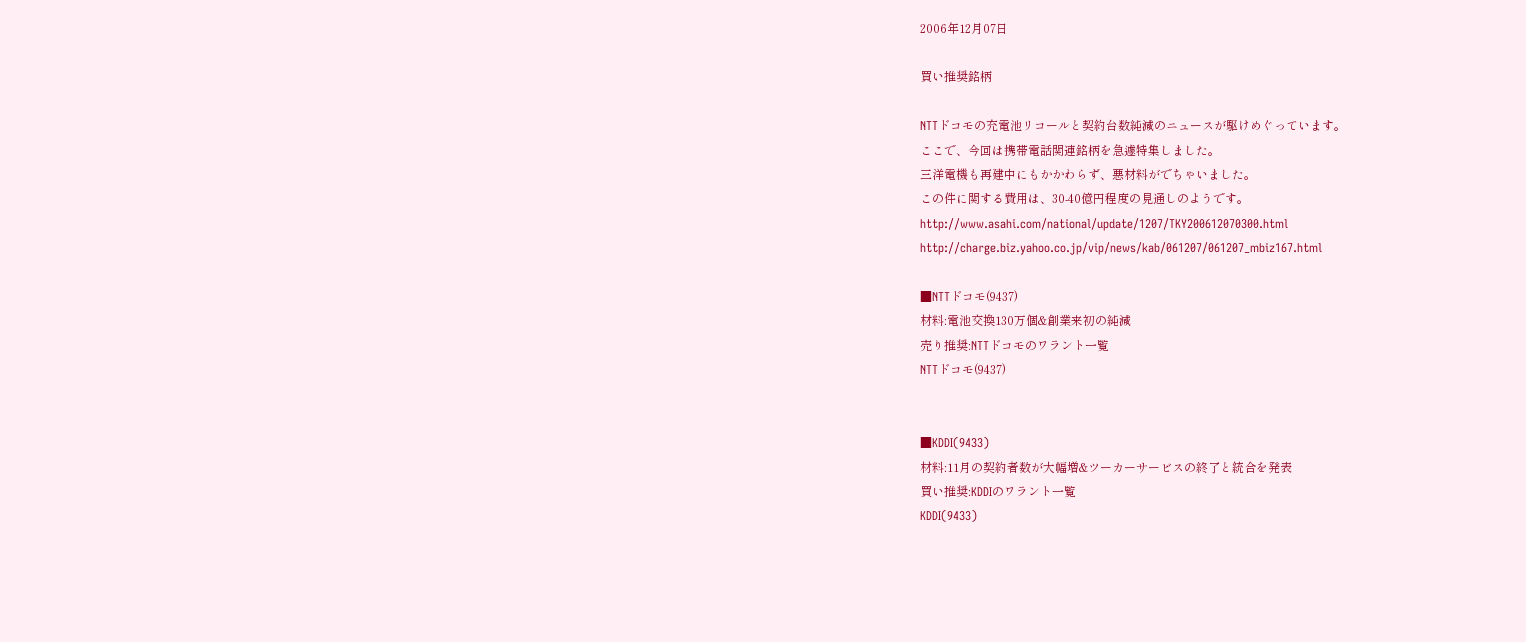2006年12月07日

買い推奨銘柄

NTTドコモの充電池リコールと契約台数純減のニュースが駆けめぐっています。
ここで、今回は携帯電話関連銘柄を急遽特集しました。
三洋電機も再建中にもかかわらず、悪材料がでちゃいました。
この件に関する費用は、30-40億円程度の見通しのようです。
http://www.asahi.com/national/update/1207/TKY200612070300.html
http://charge.biz.yahoo.co.jp/vip/news/kab/061207/061207_mbiz167.html

■NTTドコモ(9437)
材料:電池交換130万個&創業来初の純減
売り推奨:NTTドコモのワラント一覧
NTTドコモ(9437)


■KDDI(9433)
材料:11月の契約者数が大幅増&ツーカーサービスの終了と統合を発表
買い推奨:KDDIのワラント一覧
KDDI(9433)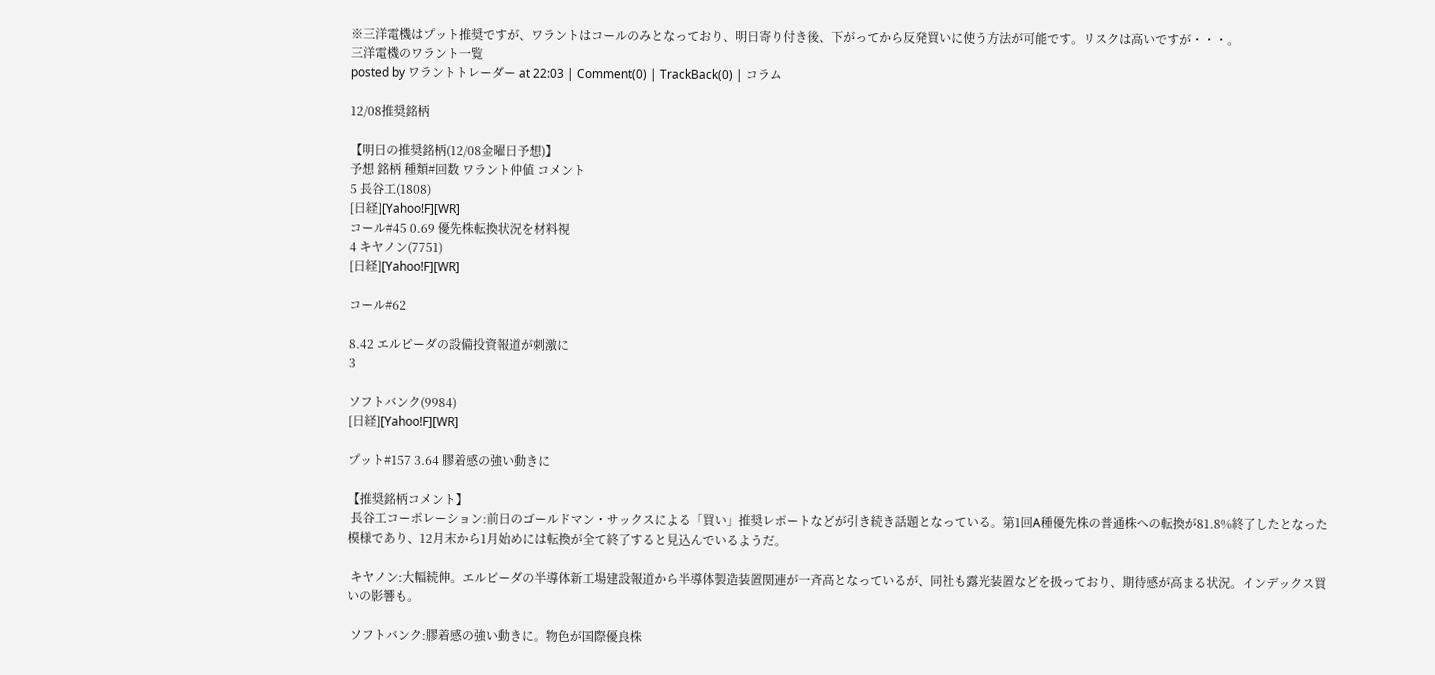※三洋電機はプット推奨ですが、ワラントはコールのみとなっており、明日寄り付き後、下がってから反発買いに使う方法が可能です。リスクは高いですが・・・。
三洋電機のワラント一覧
posted by ワラントトレーダー at 22:03 | Comment(0) | TrackBack(0) | コラム

12/08推奨銘柄

【明日の推奨銘柄(12/08金曜日予想)】
予想 銘柄 種類#回数 ワラント仲値 コメント
5 長谷工(1808)
[日経][Yahoo!F][WR]
コール#45 0.69 優先株転換状況を材料視
4 キヤノン(7751)
[日経][Yahoo!F][WR]

コール#62

8.42 エルピーダの設備投資報道が刺激に
3

ソフトバンク(9984)
[日経][Yahoo!F][WR]

プット#157 3.64 膠着感の強い動きに

【推奨銘柄コメント】
 長谷工コーポレーション:前日のゴールドマン・サックスによる「買い」推奨レポートなどが引き続き話題となっている。第1回A種優先株の普通株への転換が81.8%終了したとなった模様であり、12月末から1月始めには転換が全て終了すると見込んでいるようだ。

 キヤノン:大幅続伸。エルピーダの半導体新工場建設報道から半導体製造装置関連が一斉高となっているが、同社も露光装置などを扱っており、期待感が高まる状況。インデックス買いの影響も。

 ソフトバンク:膠着感の強い動きに。物色が国際優良株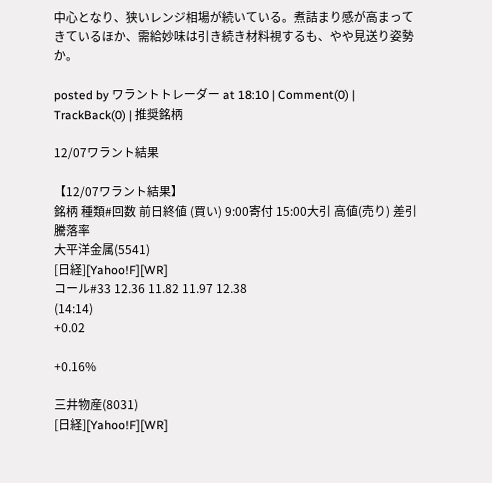中心となり、狭いレンジ相場が続いている。煮詰まり感が高まってきているほか、需給妙味は引き続き材料視するも、やや見送り姿勢か。

posted by ワラントトレーダー at 18:10 | Comment(0) | TrackBack(0) | 推奨銘柄

12/07ワラント結果

【12/07ワラント結果】
銘柄 種類#回数 前日終値 (買い) 9:00寄付 15:00大引 高値(売り) 差引 騰落率
大平洋金属(5541)
[日経][Yahoo!F][WR]
コール#33 12.36 11.82 11.97 12.38
(14:14)
+0.02

+0.16%

三井物産(8031)
[日経][Yahoo!F][WR]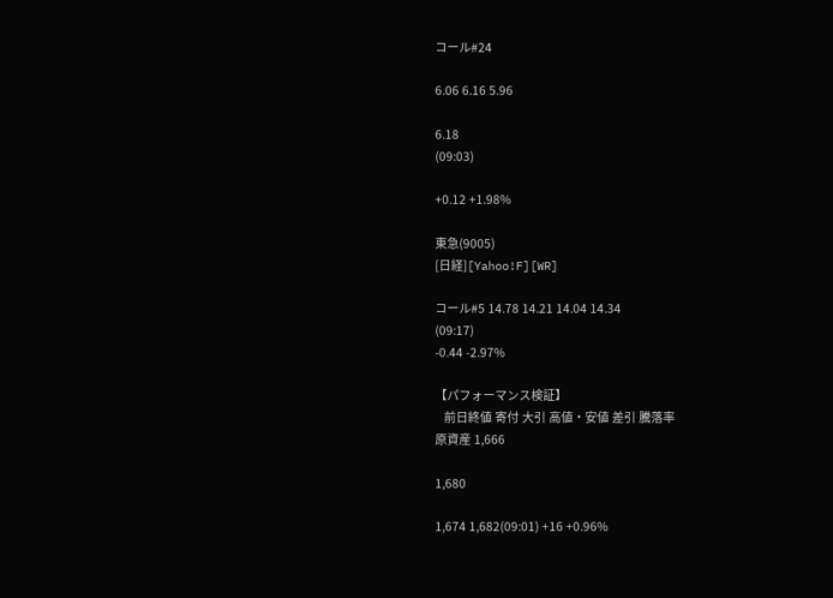コール#24

6.06 6.16 5.96

6.18
(09:03)

+0.12 +1.98%

東急(9005)
[日経][Yahoo!F][WR]

コール#5 14.78 14.21 14.04 14.34
(09:17)
-0.44 -2.97%

【パフォーマンス検証】
   前日終値 寄付 大引 高値・安値 差引 騰落率
原資産 1,666

1,680

1,674 1,682(09:01) +16 +0.96%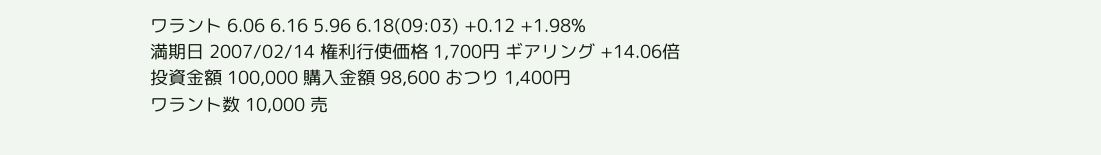ワラント 6.06 6.16 5.96 6.18(09:03) +0.12 +1.98%
満期日 2007/02/14 権利行使価格 1,700円 ギアリング +14.06倍
投資金額 100,000 購入金額 98,600 おつり 1,400円
ワラント数 10,000 売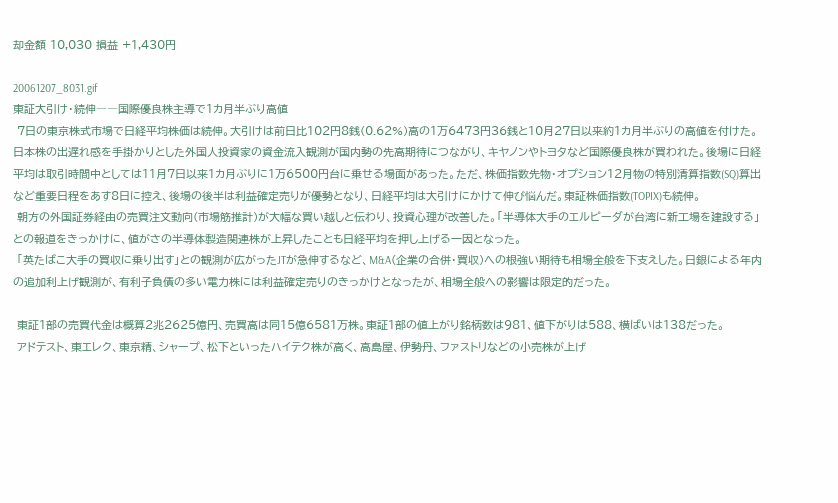却金額 10,030 損益 +1,430円

20061207_8031.gif
東証大引け・続伸――国際優良株主導で1カ月半ぶり高値
 7日の東京株式市場で日経平均株価は続伸。大引けは前日比102円8銭(0.62%)高の1万6473円36銭と10月27日以来約1カ月半ぶりの高値を付けた。日本株の出遅れ感を手掛かりとした外国人投資家の資金流入観測が国内勢の先高期待につながり、キヤノンやトヨタなど国際優良株が買われた。後場に日経平均は取引時間中としては11月7日以来1カ月ぶりに1万6500円台に乗せる場面があった。ただ、株価指数先物・オプション12月物の特別清算指数(SQ)算出など重要日程をあす8日に控え、後場の後半は利益確定売りが優勢となり、日経平均は大引けにかけて伸び悩んだ。東証株価指数(TOPIX)も続伸。
 朝方の外国証券経由の売買注文動向(市場筋推計)が大幅な買い越しと伝わり、投資心理が改善した。「半導体大手のエルピーダが台湾に新工場を建設する」との報道をきっかけに、値がさの半導体製造関連株が上昇したことも日経平均を押し上げる一因となった。
 「英たばこ大手の買収に乗り出す」との観測が広がったJTが急伸するなど、M&A(企業の合併・買収)への根強い期待も相場全般を下支えした。日銀による年内の追加利上げ観測が、有利子負債の多い電力株には利益確定売りのきっかけとなったが、相場全般への影響は限定的だった。

 東証1部の売買代金は概算2兆2625億円、売買高は同15億6581万株。東証1部の値上がり銘柄数は981、値下がりは588、横ばいは138だった。
 アドテスト、東エレク、東京精、シャープ、松下といったハイテク株が高く、高島屋、伊勢丹、ファストリなどの小売株が上げ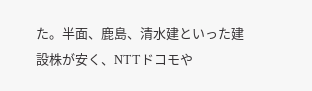た。半面、鹿島、清水建といった建設株が安く、NTTドコモや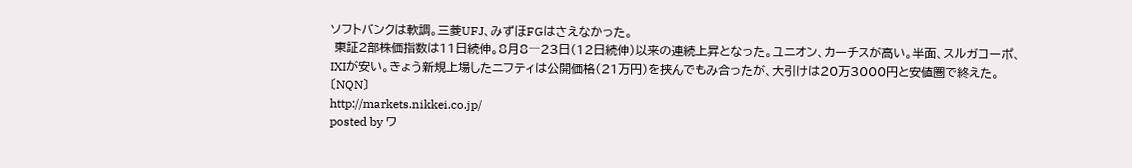ソフトバンクは軟調。三菱UFJ、みずほFGはさえなかった。
 東証2部株価指数は11日続伸。8月8―23日(12日続伸)以来の連続上昇となった。ユニオン、カーチスが高い。半面、スルガコーポ、IXIが安い。きょう新規上場したニフティは公開価格(21万円)を挟んでもみ合ったが、大引けは20万3000円と安値圏で終えた。〔NQN〕
http://markets.nikkei.co.jp/
posted by ワ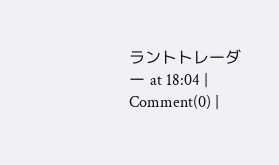ラントトレーダー at 18:04 | Comment(0) |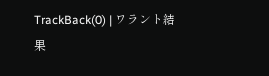TrackBack(0) | ワラント結果